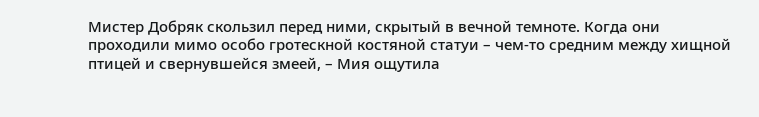Мистер Добряк скользил перед ними, скрытый в вечной темноте. Когда они проходили мимо особо гротескной костяной статуи – чем-то средним между хищной птицей и свернувшейся змеей, – Мия ощутила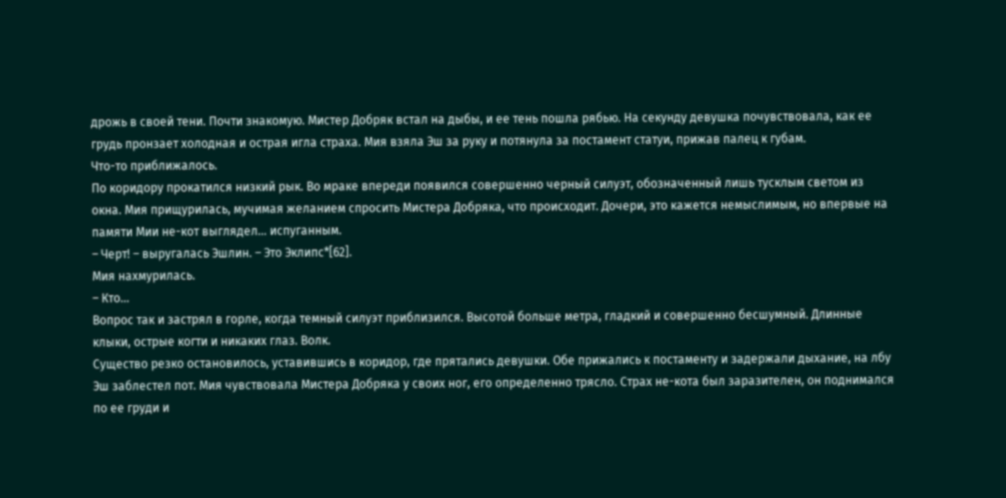дрожь в своей тени. Почти знакомую. Мистер Добряк встал на дыбы, и ее тень пошла рябью. На секунду девушка почувствовала, как ее грудь пронзает холодная и острая игла страха. Мия взяла Эш за руку и потянула за постамент статуи, прижав палец к губам.
Что-то приближалось.
По коридору прокатился низкий рык. Во мраке впереди появился совершенно черный силуэт, обозначенный лишь тусклым светом из окна. Мия прищурилась, мучимая желанием спросить Мистера Добряка, что происходит. Дочери, это кажется немыслимым, но впервые на памяти Мии не-кот выглядел… испуганным.
– Черт! – выругалась Эшлин. – Это Эклипс*[62].
Мия нахмурилась.
– Кто…
Вопрос так и застрял в горле, когда темный силуэт приблизился. Высотой больше метра, гладкий и совершенно бесшумный. Длинные клыки, острые когти и никаких глаз. Волк.
Существо резко остановилось, уставившись в коридор, где прятались девушки. Обе прижались к постаменту и задержали дыхание, на лбу Эш заблестел пот. Мия чувствовала Мистера Добряка у своих ног, его определенно трясло. Страх не-кота был заразителен, он поднимался по ее груди и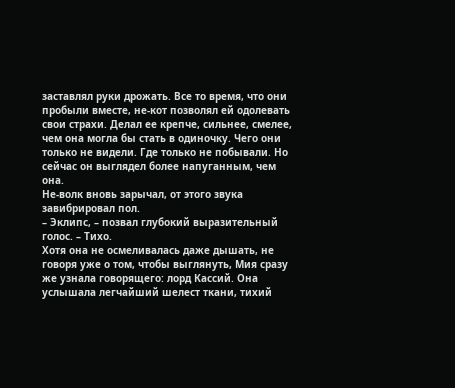заставлял руки дрожать. Все то время, что они пробыли вместе, не-кот позволял ей одолевать свои страхи. Делал ее крепче, сильнее, смелее, чем она могла бы стать в одиночку. Чего они только не видели. Где только не побывали. Но сейчас он выглядел более напуганным, чем она.
Не-волк вновь зарычал, от этого звука завибрировал пол.
– Эклипс, – позвал глубокий выразительный голос. – Тихо.
Хотя она не осмеливалась даже дышать, не говоря уже о том, чтобы выглянуть, Мия сразу же узнала говорящего: лорд Кассий. Она услышала легчайший шелест ткани, тихий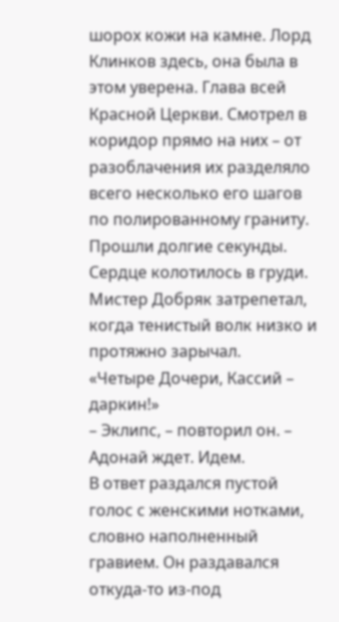шорох кожи на камне. Лорд Клинков здесь, она была в этом уверена. Глава всей Красной Церкви. Смотрел в коридор прямо на них – от разоблачения их разделяло всего несколько его шагов по полированному граниту.
Прошли долгие секунды.
Сердце колотилось в груди.
Мистер Добряк затрепетал, когда тенистый волк низко и протяжно зарычал.
«Четыре Дочери, Кассий – даркин!»
– Эклипс, – повторил он. – Адонай ждет. Идем.
В ответ раздался пустой голос с женскими нотками, словно наполненный гравием. Он раздавался откуда-то из-под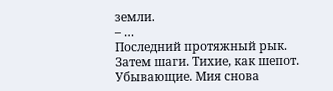земли.
– …
Последний протяжный рык. Затем шаги. Тихие, как шепот. Убывающие. Мия снова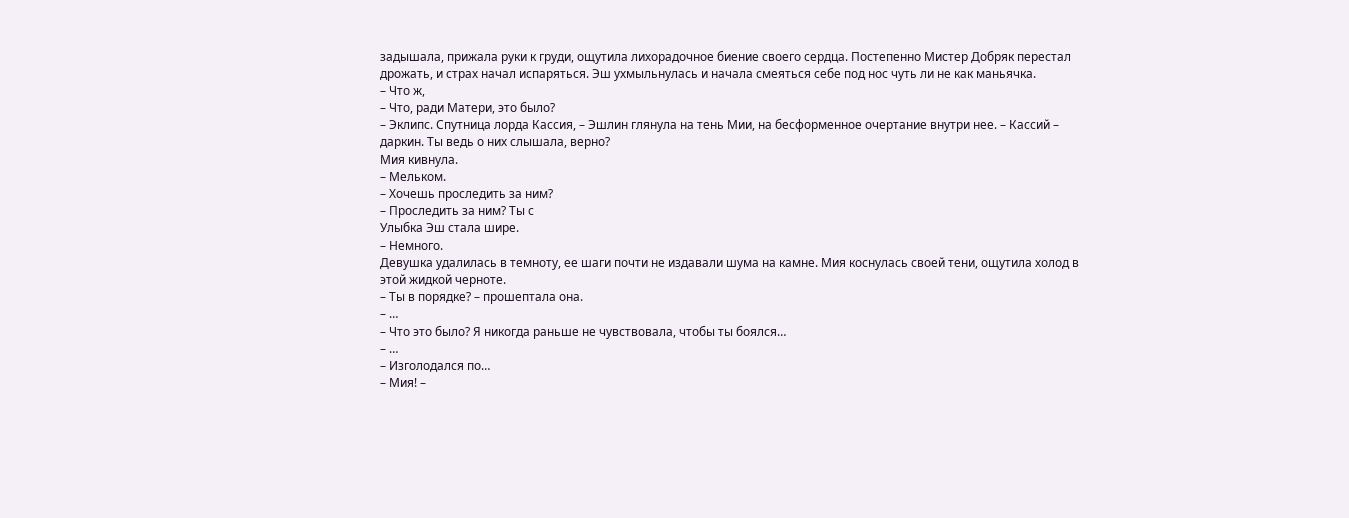задышала, прижала руки к груди, ощутила лихорадочное биение своего сердца. Постепенно Мистер Добряк перестал дрожать, и страх начал испаряться. Эш ухмыльнулась и начала смеяться себе под нос чуть ли не как маньячка.
– Что ж,
– Что, ради Матери, это было?
– Эклипс. Спутница лорда Кассия, – Эшлин глянула на тень Мии, на бесформенное очертание внутри нее. – Кассий – даркин. Ты ведь о них слышала, верно?
Мия кивнула.
– Мельком.
– Хочешь проследить за ним?
– Проследить за ним? Ты с
Улыбка Эш стала шире.
– Немного.
Девушка удалилась в темноту, ее шаги почти не издавали шума на камне. Мия коснулась своей тени, ощутила холод в этой жидкой черноте.
– Ты в порядке? – прошептала она.
– …
– Что это было? Я никогда раньше не чувствовала, чтобы ты боялся…
– …
– Изголодался по…
– Мия! –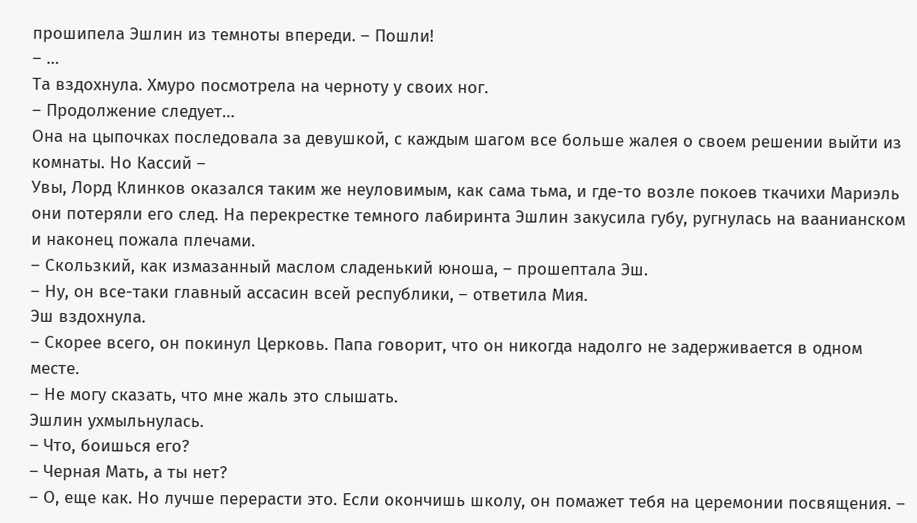прошипела Эшлин из темноты впереди. – Пошли!
– …
Та вздохнула. Хмуро посмотрела на черноту у своих ног.
– Продолжение следует…
Она на цыпочках последовала за девушкой, с каждым шагом все больше жалея о своем решении выйти из комнаты. Но Кассий –
Увы, Лорд Клинков оказался таким же неуловимым, как сама тьма, и где-то возле покоев ткачихи Мариэль они потеряли его след. На перекрестке темного лабиринта Эшлин закусила губу, ругнулась на ваанианском и наконец пожала плечами.
– Скользкий, как измазанный маслом сладенький юноша, – прошептала Эш.
– Ну, он все-таки главный ассасин всей республики, – ответила Мия.
Эш вздохнула.
– Скорее всего, он покинул Церковь. Папа говорит, что он никогда надолго не задерживается в одном месте.
– Не могу сказать, что мне жаль это слышать.
Эшлин ухмыльнулась.
– Что, боишься его?
– Черная Мать, а ты нет?
– О, еще как. Но лучше перерасти это. Если окончишь школу, он помажет тебя на церемонии посвящения. –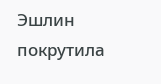Эшлин покрутила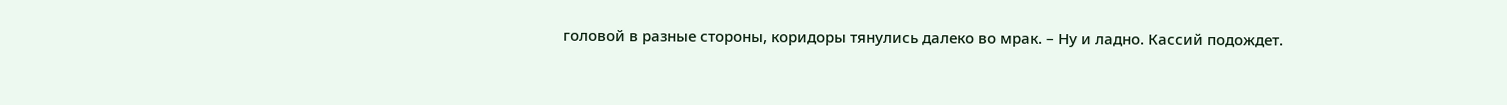головой в разные стороны, коридоры тянулись далеко во мрак. – Ну и ладно. Кассий подождет.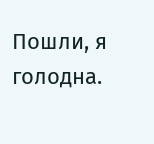Пошли, я голодна.